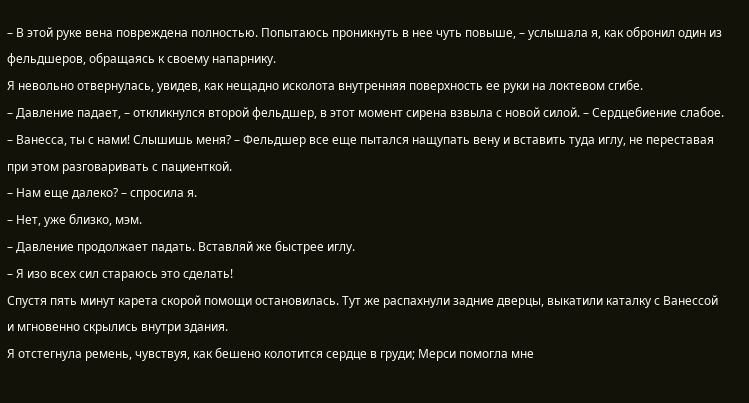– В этой руке вена повреждена полностью. Попытаюсь проникнуть в нее чуть повыше, – услышала я, как обронил один из фельдшеров, обращаясь к своему напарнику.
Я невольно отвернулась, увидев, как нещадно исколота внутренняя поверхность ее руки на локтевом сгибе.
– Давление падает, – откликнулся второй фельдшер, в этот момент сирена взвыла с новой силой. – Сердцебиение слабое.
– Ванесса, ты с нами! Слышишь меня? – Фельдшер все еще пытался нащупать вену и вставить туда иглу, не переставая при этом разговаривать с пациенткой.
– Нам еще далеко? – спросила я.
– Нет, уже близко, мэм.
– Давление продолжает падать. Вставляй же быстрее иглу.
– Я изо всех сил стараюсь это сделать!
Спустя пять минут карета скорой помощи остановилась. Тут же распахнули задние дверцы, выкатили каталку с Ванессой и мгновенно скрылись внутри здания.
Я отстегнула ремень, чувствуя, как бешено колотится сердце в груди; Мерси помогла мне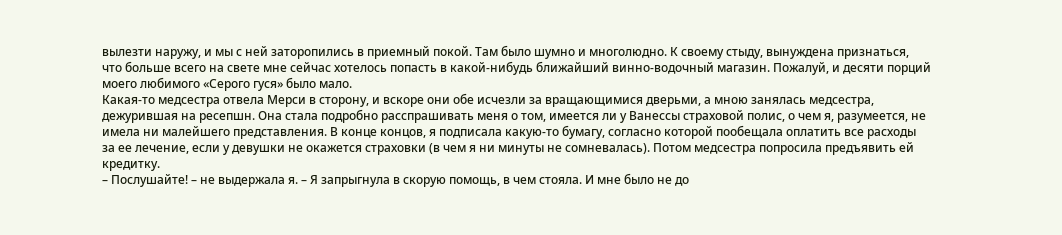вылезти наружу, и мы с ней заторопились в приемный покой. Там было шумно и многолюдно. К своему стыду, вынуждена признаться, что больше всего на свете мне сейчас хотелось попасть в какой-нибудь ближайший винно-водочный магазин. Пожалуй, и десяти порций моего любимого «Серого гуся» было мало.
Какая-то медсестра отвела Мерси в сторону, и вскоре они обе исчезли за вращающимися дверьми, а мною занялась медсестра, дежурившая на ресепшн. Она стала подробно расспрашивать меня о том, имеется ли у Ванессы страховой полис, о чем я, разумеется, не имела ни малейшего представления. В конце концов, я подписала какую-то бумагу, согласно которой пообещала оплатить все расходы за ее лечение, если у девушки не окажется страховки (в чем я ни минуты не сомневалась). Потом медсестра попросила предъявить ей кредитку.
– Послушайте! – не выдержала я. – Я запрыгнула в скорую помощь, в чем стояла. И мне было не до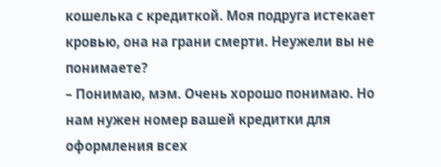кошелька с кредиткой. Моя подруга истекает кровью, она на грани смерти. Неужели вы не понимаете?
– Понимаю, мэм. Очень хорошо понимаю. Но нам нужен номер вашей кредитки для оформления всех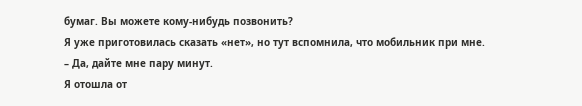бумаг. Вы можете кому-нибудь позвонить?
Я уже приготовилась сказать «нет», но тут вспомнила, что мобильник при мне.
– Да, дайте мне пару минут.
Я отошла от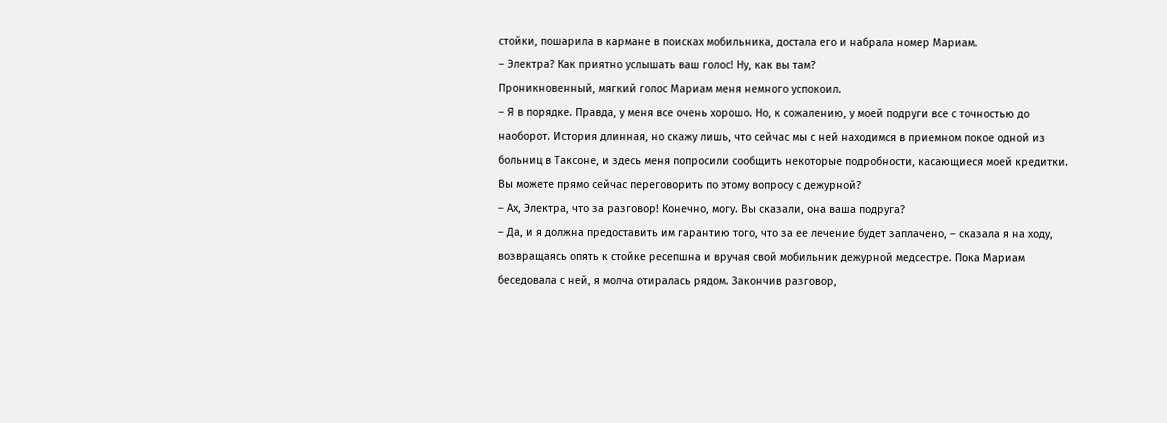стойки, пошарила в кармане в поисках мобильника, достала его и набрала номер Мариам.
– Электра? Как приятно услышать ваш голос! Ну, как вы там?
Проникновенный, мягкий голос Мариам меня немного успокоил.
– Я в порядке. Правда, у меня все очень хорошо. Но, к сожалению, у моей подруги все с точностью до наоборот. История длинная, но скажу лишь, что сейчас мы с ней находимся в приемном покое одной из больниц в Таксоне, и здесь меня попросили сообщить некоторые подробности, касающиеся моей кредитки. Вы можете прямо сейчас переговорить по этому вопросу с дежурной?
– Ах, Электра, что за разговор! Конечно, могу. Вы сказали, она ваша подруга?
– Да, и я должна предоставить им гарантию того, что за ее лечение будет заплачено, – сказала я на ходу, возвращаясь опять к стойке ресепшна и вручая свой мобильник дежурной медсестре. Пока Мариам беседовала с ней, я молча отиралась рядом. Закончив разговор,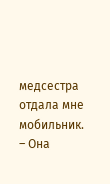медсестра отдала мне мобильник.
– Она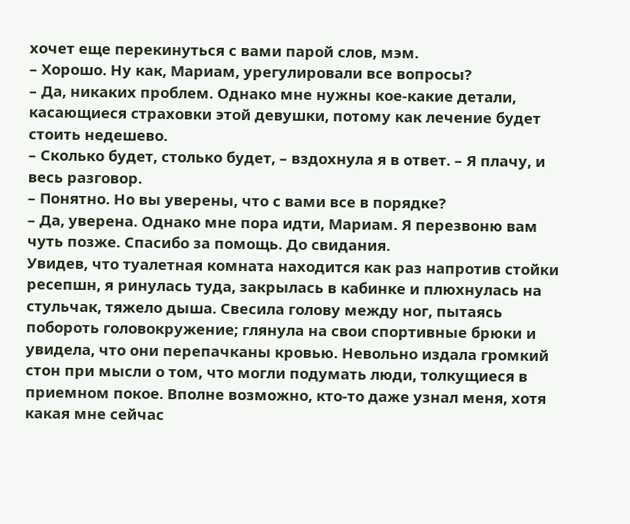хочет еще перекинуться с вами парой слов, мэм.
– Хорошо. Ну как, Мариам, урегулировали все вопросы?
– Да, никаких проблем. Однако мне нужны кое-какие детали, касающиеся страховки этой девушки, потому как лечение будет стоить недешево.
– Сколько будет, столько будет, – вздохнула я в ответ. – Я плачу, и весь разговор.
– Понятно. Но вы уверены, что с вами все в порядке?
– Да, уверена. Однако мне пора идти, Мариам. Я перезвоню вам чуть позже. Спасибо за помощь. До свидания.
Увидев, что туалетная комната находится как раз напротив стойки ресепшн, я ринулась туда, закрылась в кабинке и плюхнулась на стульчак, тяжело дыша. Свесила голову между ног, пытаясь побороть головокружение; глянула на свои спортивные брюки и увидела, что они перепачканы кровью. Невольно издала громкий стон при мысли о том, что могли подумать люди, толкущиеся в приемном покое. Вполне возможно, кто-то даже узнал меня, хотя какая мне сейчас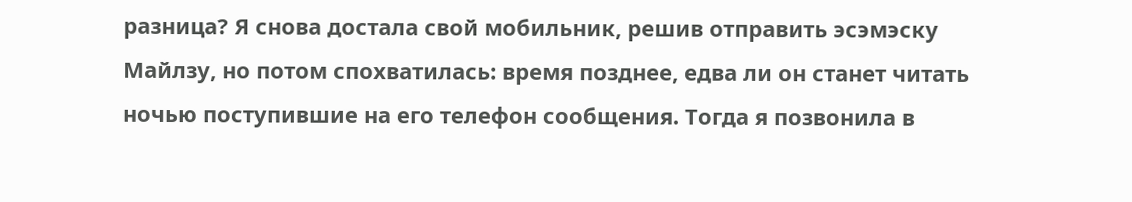разница? Я снова достала свой мобильник, решив отправить эсэмэску Майлзу, но потом спохватилась: время позднее, едва ли он станет читать ночью поступившие на его телефон сообщения. Тогда я позвонила в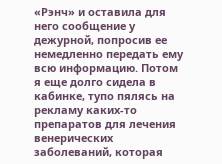«Рэнч» и оставила для него сообщение у дежурной, попросив ее немедленно передать ему всю информацию. Потом я еще долго сидела в кабинке, тупо пялясь на рекламу каких-то препаратов для лечения венерических заболеваний, которая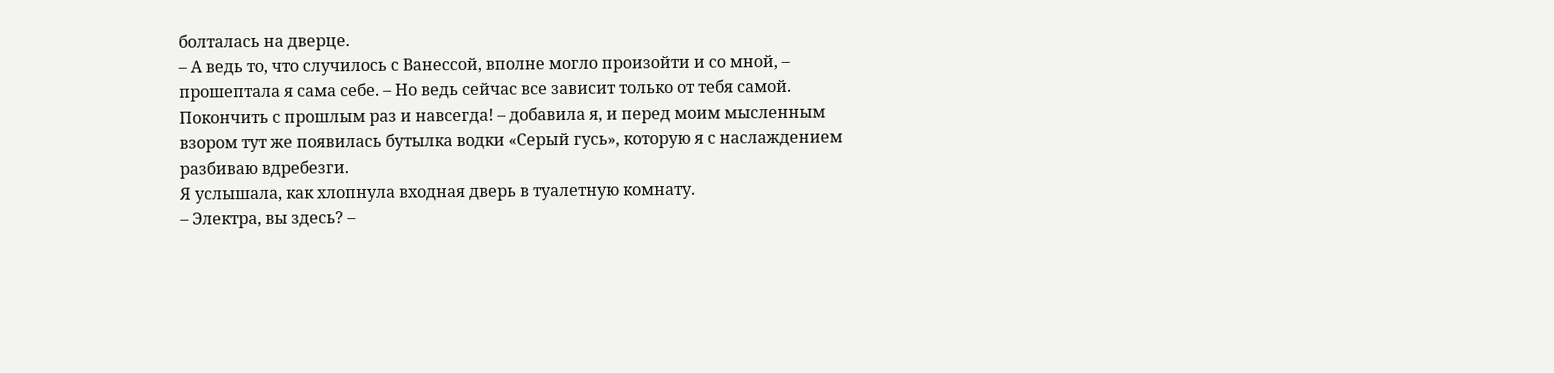болталась на дверце.
– А ведь то, что случилось с Ванессой, вполне могло произойти и со мной, – прошептала я сама себе. – Но ведь сейчас все зависит только от тебя самой. Покончить с прошлым раз и навсегда! – добавила я, и перед моим мысленным взором тут же появилась бутылка водки «Серый гусь», которую я с наслаждением разбиваю вдребезги.
Я услышала, как хлопнула входная дверь в туалетную комнату.
– Электра, вы здесь? –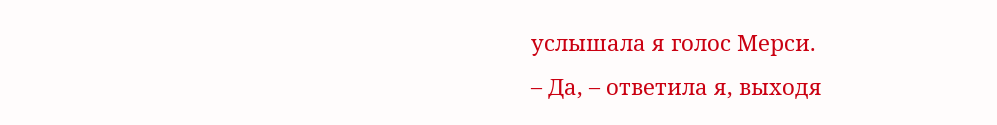услышала я голос Мерси.
– Да, – ответила я, выходя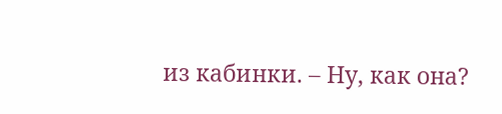из кабинки. – Ну, как она?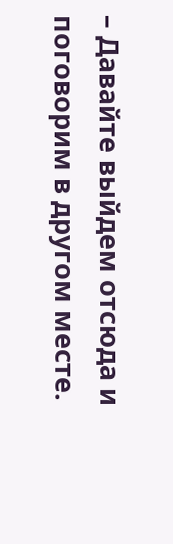– Давайте выйдем отсюда и поговорим в другом месте.